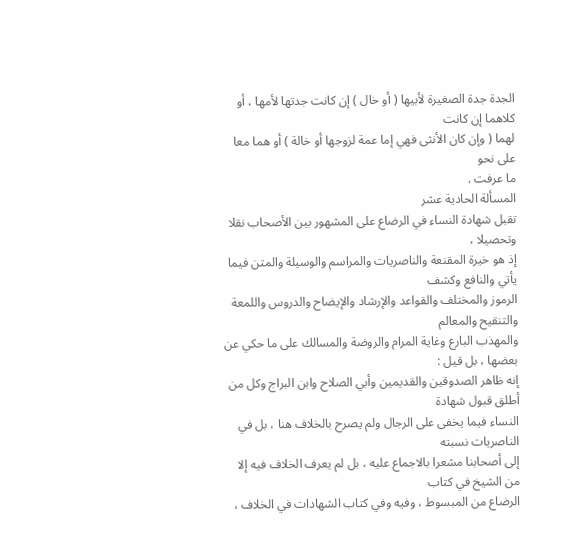الجدة جدة الصغيرة لأبيها ( أو خال ) إن كانت جدتها لأمها ، أو كلاهما إن كانت
لهما ( وإن كان الأنثى فهي إما عمة لزوجها أو خالة ) أو هما معا على نحو
ما عرفت .
المسألة الحادية عشر
تقبل شهادة النساء في الرضاع على المشهور بين الأصحاب نقلا وتحصيلا ،
إذ هو خيرة المقنعة والناصريات والمراسم والوسيلة والمتن فيما يأتي والنافع وكشف
الرموز والمختلف والقواعد والإرشاد والإيضاح والدروس واللمعة والتنقيح والمعالم
والمهذب البارع وغاية المرام والروضة والمسالك على ما حكي عن بعضها ، بل قيل :
إنه ظاهر الصدوقين والقديمين وأبي الصلاح وابن البراج وكل من أطلق قبول شهادة
النساء فيما يخفى على الرجال ولم يصرح بالخلاف هنا ، بل في الناصريات نسبته
إلى أصحابنا مشعرا بالاجماع عليه ، بل لم يعرف الخلاف فيه إلا من الشيخ في كتاب
الرضاع من المبسوط ، وفيه وفي كتاب الشهادات في الخلاف ،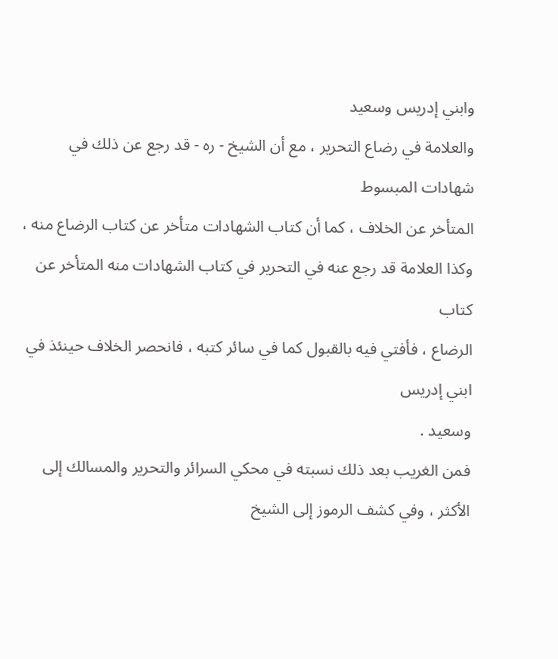وابني إدريس وسعيد
والعلامة في رضاع التحرير ، مع أن الشيخ - ره - قد رجع عن ذلك في شهادات المبسوط
المتأخر عن الخلاف ، كما أن كتاب الشهادات متأخر عن كتاب الرضاع منه ،
وكذا العلامة قد رجع عنه في التحرير في كتاب الشهادات منه المتأخر عن كتاب
الرضاع ، فأفتي فيه بالقبول كما في سائر كتبه ، فانحصر الخلاف حينئذ في ابني إدريس
وسعيد .
فمن الغريب بعد ذلك نسبته في محكي السرائر والتحرير والمسالك إلى
الأكثر ، وفي كشف الرموز إلى الشيخ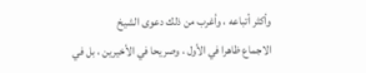وأكثر أتباعه ، وأغرب من ذلك دعوى الشيخ
الاجماع ظاهرا في الأول ، وصريحا في الأخيرين ، بل في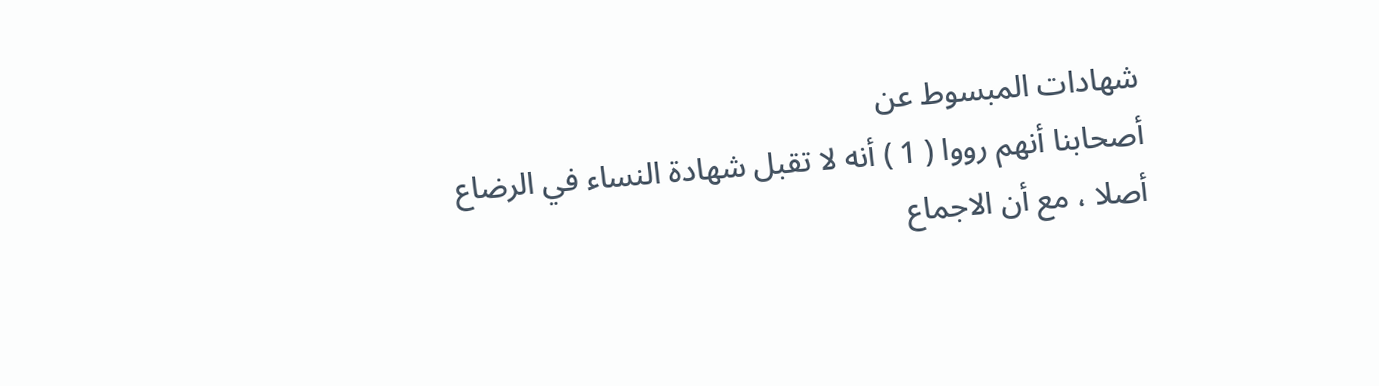شهادات المبسوط عن
أصحابنا أنهم رووا ( 1 ) أنه لا تقبل شهادة النساء في الرضاع أصلا ، مع أن الاجماع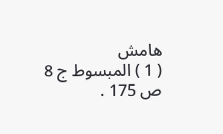هامش
( 1 ) المبسوط ج 8 ص 175 .